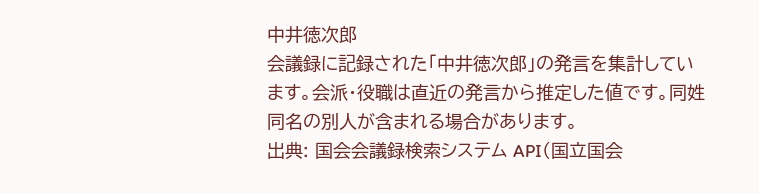中井徳次郎
会議録に記録された「中井徳次郎」の発言を集計しています。会派・役職は直近の発言から推定した値です。同姓同名の別人が含まれる場合があります。
出典: 国会会議録検索システム API(国立国会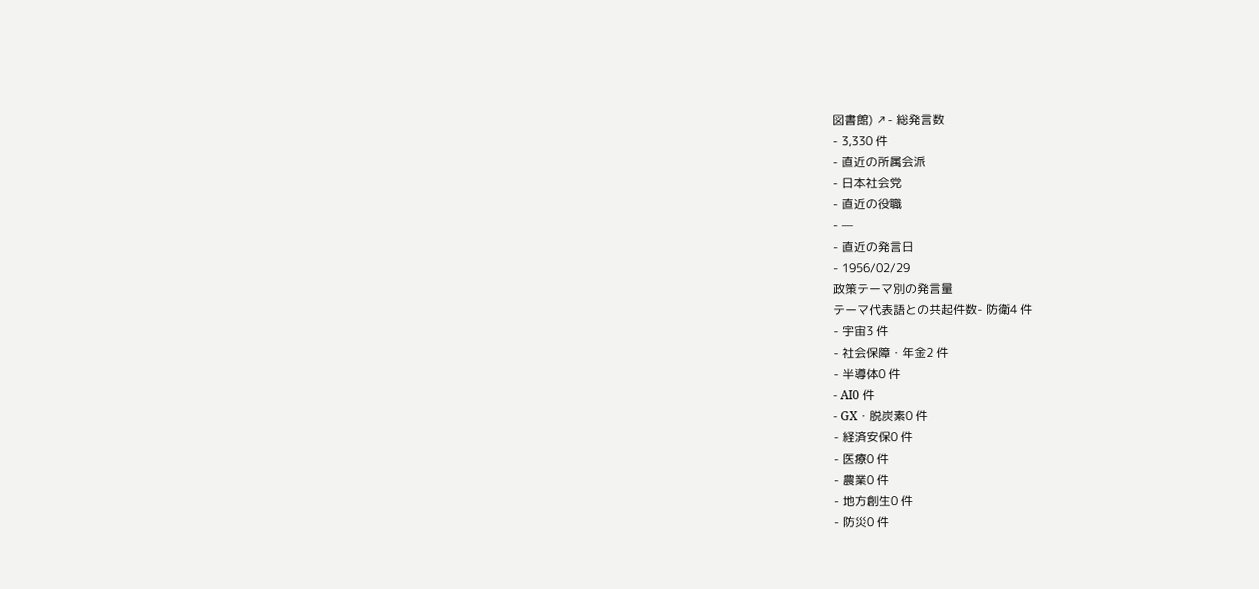図書館) ↗- 総発言数
- 3,330 件
- 直近の所属会派
- 日本社会党
- 直近の役職
- —
- 直近の発言日
- 1956/02/29
政策テーマ別の発言量
テーマ代表語との共起件数- 防衛4 件
- 宇宙3 件
- 社会保障・年金2 件
- 半導体0 件
- AI0 件
- GX・脱炭素0 件
- 経済安保0 件
- 医療0 件
- 農業0 件
- 地方創生0 件
- 防災0 件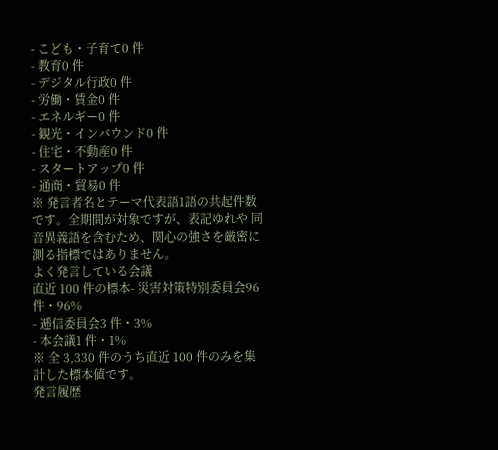- こども・子育て0 件
- 教育0 件
- デジタル行政0 件
- 労働・賃金0 件
- エネルギー0 件
- 観光・インバウンド0 件
- 住宅・不動産0 件
- スタートアップ0 件
- 通商・貿易0 件
※ 発言者名とテーマ代表語1語の共起件数です。全期間が対象ですが、表記ゆれや 同音異義語を含むため、関心の強さを厳密に測る指標ではありません。
よく発言している会議
直近 100 件の標本- 災害対策特別委員会96 件・96%
- 逓信委員会3 件・3%
- 本会議1 件・1%
※ 全 3,330 件のうち直近 100 件のみを集計した標本値です。
発言履歴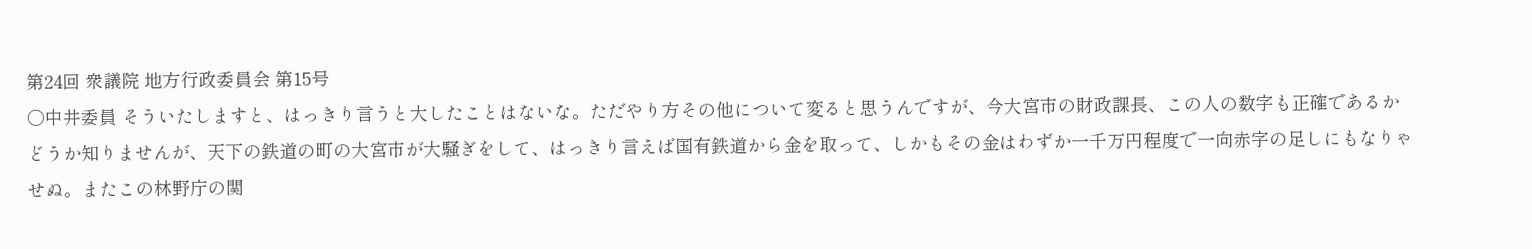第24回 衆議院 地方行政委員会 第15号
○中井委員 そういたしますと、はっきり言うと大したことはないな。ただやり方その他について変ると思うんですが、今大宮市の財政課長、この人の数字も正確であるかどうか知りませんが、天下の鉄道の町の大宮市が大騒ぎをして、はっきり言えば国有鉄道から金を取って、しかもその金はわずか一千万円程度で一向赤字の足しにもなりゃせぬ。またこの林野庁の関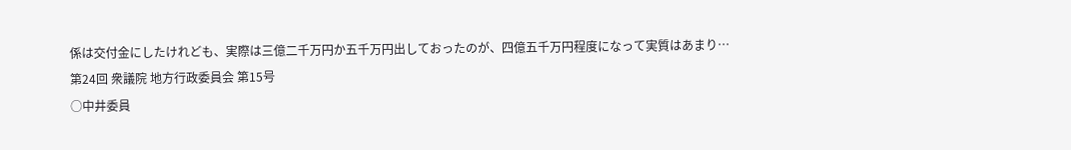係は交付金にしたけれども、実際は三億二千万円か五千万円出しておったのが、四億五千万円程度になって実質はあまり…
第24回 衆議院 地方行政委員会 第15号
○中井委員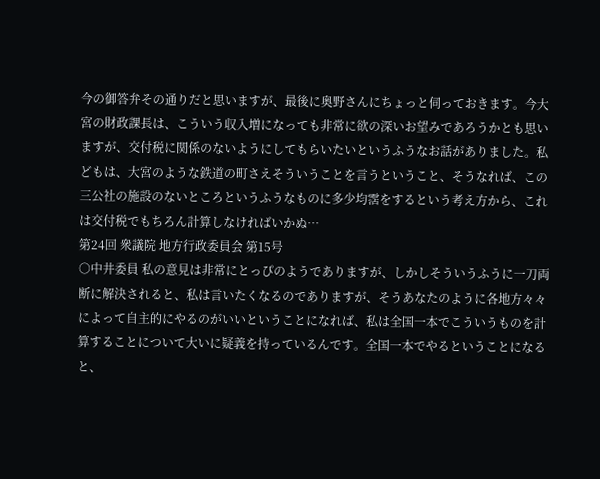今の御答弁その通りだと思いますが、最後に奥野さんにちょっと伺っておきます。今大宮の財政課長は、こういう収入増になっても非常に欲の深いお望みであろうかとも思いますが、交付税に関係のないようにしてもらいたいというふうなお話がありました。私どもは、大宮のような鉄道の町さえそういうことを言うということ、そうなれば、この三公社の施設のないところというふうなものに多少均霑をするという考え方から、これは交付税でもちろん計算しなければいかぬ…
第24回 衆議院 地方行政委員会 第15号
○中井委員 私の意見は非常にとっぴのようでありますが、しかしそういうふうに一刀両断に解決されると、私は言いたくなるのでありますが、そうあなたのように各地方々々によって自主的にやるのがいいということになれば、私は全国一本でこういうものを計算することについて大いに疑義を持っているんです。全国一本でやるということになると、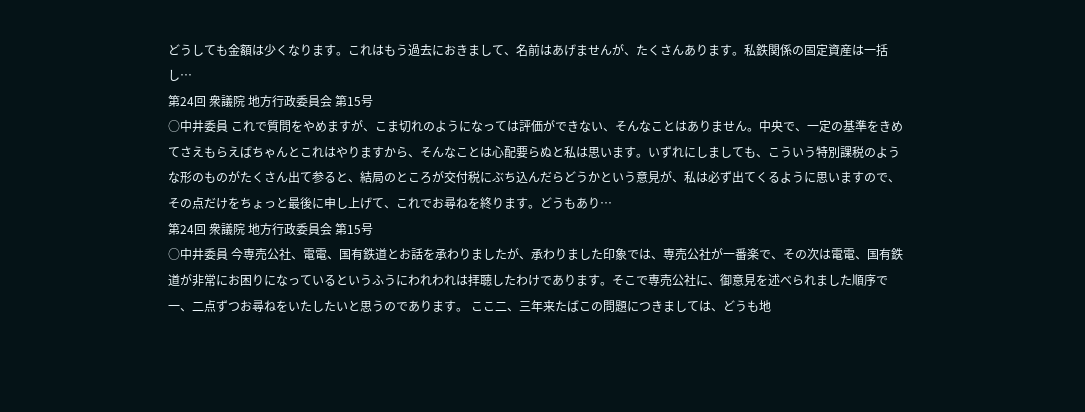どうしても金額は少くなります。これはもう過去におきまして、名前はあげませんが、たくさんあります。私鉄関係の固定資産は一括し…
第24回 衆議院 地方行政委員会 第15号
○中井委員 これで質問をやめますが、こま切れのようになっては評価ができない、そんなことはありません。中央で、一定の基準をきめてさえもらえばちゃんとこれはやりますから、そんなことは心配要らぬと私は思います。いずれにしましても、こういう特別課税のような形のものがたくさん出て参ると、結局のところが交付税にぶち込んだらどうかという意見が、私は必ず出てくるように思いますので、その点だけをちょっと最後に申し上げて、これでお尋ねを終ります。どうもあり…
第24回 衆議院 地方行政委員会 第15号
○中井委員 今専売公社、電電、国有鉄道とお話を承わりましたが、承わりました印象では、専売公社が一番楽で、その次は電電、国有鉄道が非常にお困りになっているというふうにわれわれは拝聴したわけであります。そこで専売公社に、御意見を述べられました順序で一、二点ずつお尋ねをいたしたいと思うのであります。 ここ二、三年来たばこの問題につきましては、どうも地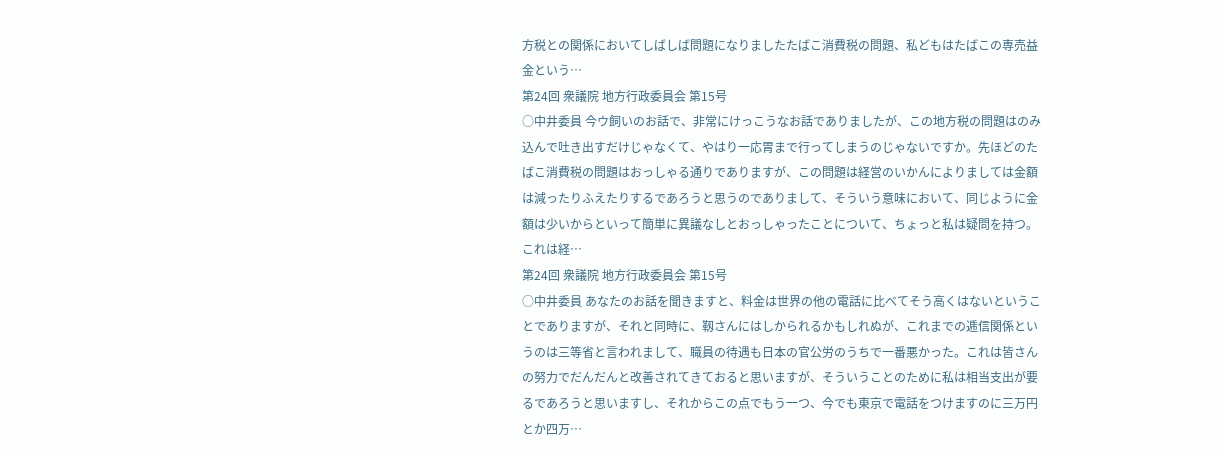方税との関係においてしばしば問題になりましたたばこ消費税の問題、私どもはたばこの専売益金という…
第24回 衆議院 地方行政委員会 第15号
○中井委員 今ウ飼いのお話で、非常にけっこうなお話でありましたが、この地方税の問題はのみ込んで吐き出すだけじゃなくて、やはり一応胃まで行ってしまうのじゃないですか。先ほどのたばこ消費税の問題はおっしゃる通りでありますが、この問題は経営のいかんによりましては金額は減ったりふえたりするであろうと思うのでありまして、そういう意味において、同じように金額は少いからといって簡単に異議なしとおっしゃったことについて、ちょっと私は疑問を持つ。これは経…
第24回 衆議院 地方行政委員会 第15号
○中井委員 あなたのお話を聞きますと、料金は世界の他の電話に比べてそう高くはないということでありますが、それと同時に、靱さんにはしかられるかもしれぬが、これまでの逓信関係というのは三等省と言われまして、職員の待遇も日本の官公労のうちで一番悪かった。これは皆さんの努力でだんだんと改善されてきておると思いますが、そういうことのために私は相当支出が要るであろうと思いますし、それからこの点でもう一つ、今でも東京で電話をつけますのに三万円とか四万…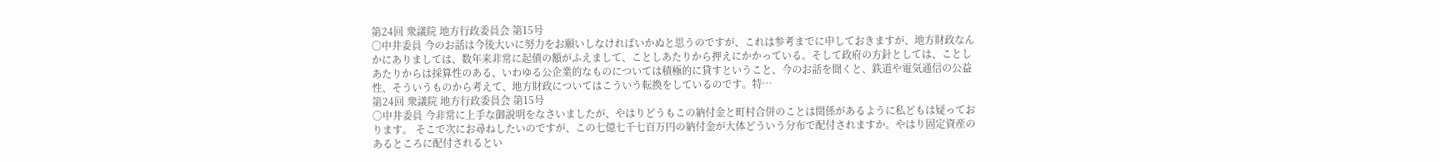第24回 衆議院 地方行政委員会 第15号
○中井委員 今のお話は今後大いに努力をお願いしなければいかぬと思うのですが、これは参考までに申しておきますが、地方財政なんかにありましては、数年来非常に起債の額がふえまして、ことしあたりから押えにかかっている。そして政府の方針としては、ことしあたりからは採算性のある、いわゆる公企業的なものについては積極的に貸すということ、今のお話を聞くと、鉄道や電気通信の公益性、そういうものから考えて、地方財政についてはこういう転換をしているのです。特…
第24回 衆議院 地方行政委員会 第15号
○中井委員 今非常に上手な御説明をなさいましたが、やはりどうもこの納付金と町村合併のことは関係があるように私どもは疑っております。 そこで次にお尋ねしたいのですが、この七億七千七百万円の納付金が大体どういう分布で配付されますか。やはり固定資産のあるところに配付されるとい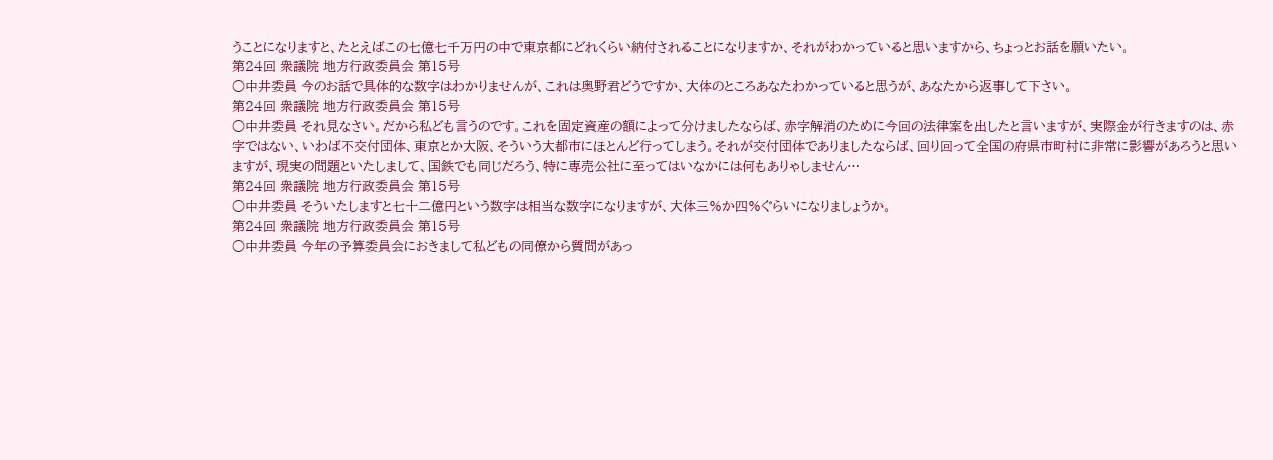うことになりますと、たとえばこの七億七千万円の中で東京都にどれくらい納付されることになりますか、それがわかっていると思いますから、ちょっとお話を願いたい。
第24回 衆議院 地方行政委員会 第15号
○中井委員 今のお話で具体的な数字はわかりませんが、これは奥野君どうですか、大体のところあなたわかっていると思うが、あなたから返事して下さい。
第24回 衆議院 地方行政委員会 第15号
○中井委員 それ見なさい。だから私ども言うのです。これを固定資産の額によって分けましたならば、赤字解消のために今回の法律案を出したと言いますが、実際金が行きますのは、赤字ではない、いわば不交付団体、東京とか大阪、そういう大都市にほとんど行ってしまう。それが交付団体でありましたならば、回り回って全国の府県市町村に非常に影響があろうと思いますが、現実の問題といたしまして、国鉄でも同じだろう、特に専売公社に至ってはいなかには何もありゃしません…
第24回 衆議院 地方行政委員会 第15号
○中井委員 そういたしますと七十二億円という数字は相当な数字になりますが、大体三%か四%ぐらいになりましょうか。
第24回 衆議院 地方行政委員会 第15号
○中井委員 今年の予算委員会におきまして私どもの同僚から質問があっ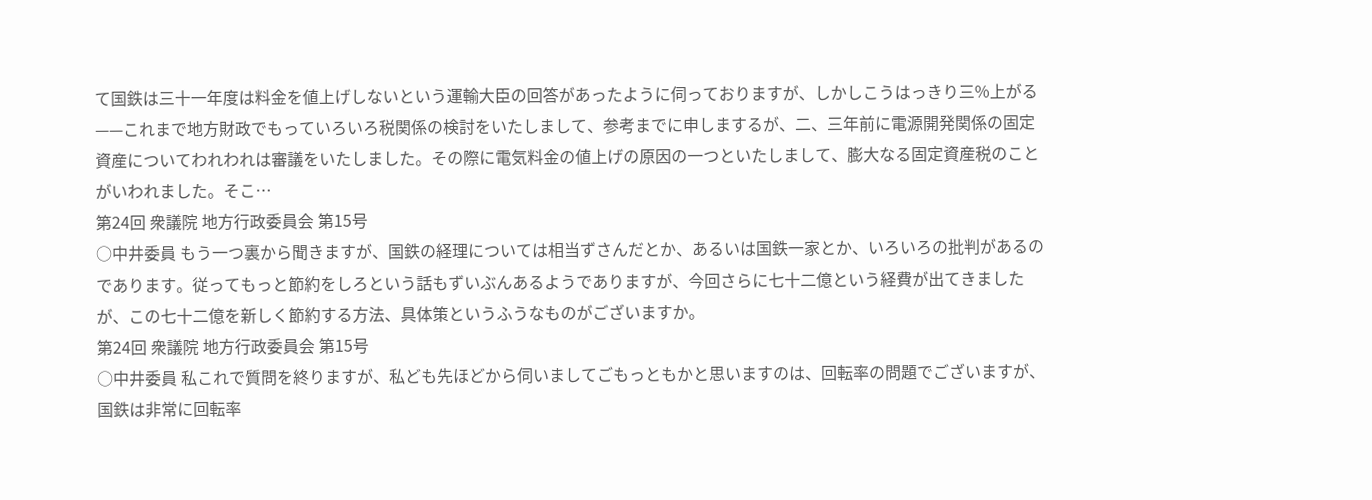て国鉄は三十一年度は料金を値上げしないという運輸大臣の回答があったように伺っておりますが、しかしこうはっきり三%上がる——これまで地方財政でもっていろいろ税関係の検討をいたしまして、参考までに申しまするが、二、三年前に電源開発関係の固定資産についてわれわれは審議をいたしました。その際に電気料金の値上げの原因の一つといたしまして、膨大なる固定資産税のことがいわれました。そこ…
第24回 衆議院 地方行政委員会 第15号
○中井委員 もう一つ裏から聞きますが、国鉄の経理については相当ずさんだとか、あるいは国鉄一家とか、いろいろの批判があるのであります。従ってもっと節約をしろという話もずいぶんあるようでありますが、今回さらに七十二億という経費が出てきましたが、この七十二億を新しく節約する方法、具体策というふうなものがございますか。
第24回 衆議院 地方行政委員会 第15号
○中井委員 私これで質問を終りますが、私ども先ほどから伺いましてごもっともかと思いますのは、回転率の問題でございますが、国鉄は非常に回転率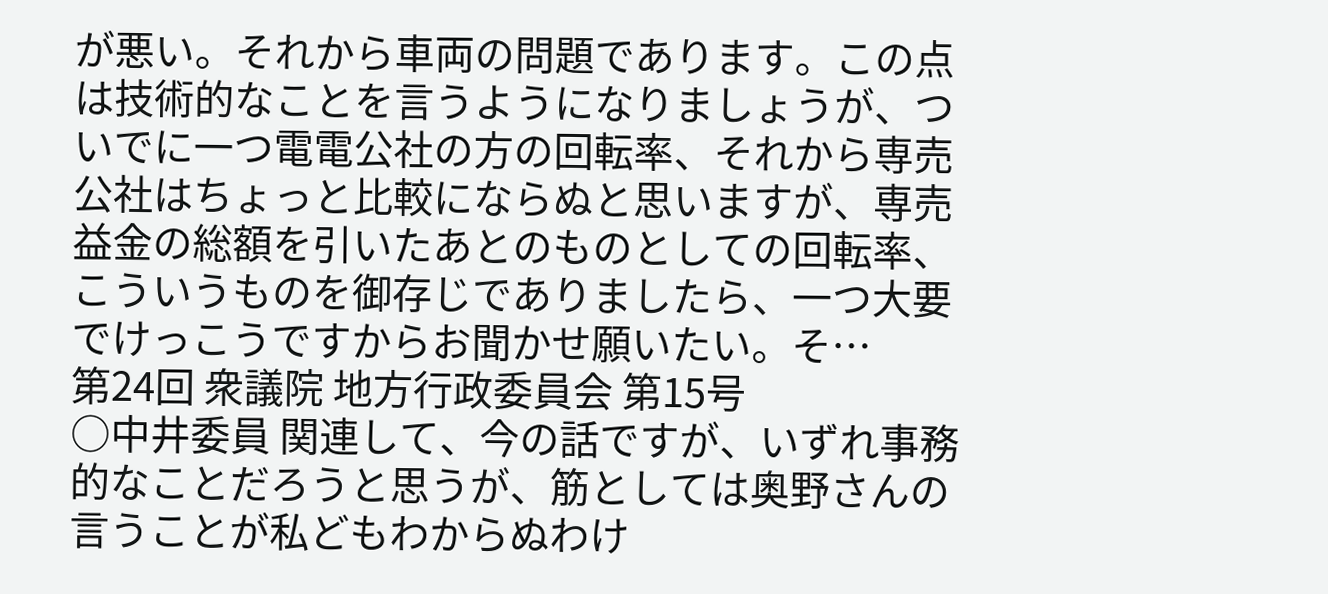が悪い。それから車両の問題であります。この点は技術的なことを言うようになりましょうが、ついでに一つ電電公社の方の回転率、それから専売公社はちょっと比較にならぬと思いますが、専売益金の総額を引いたあとのものとしての回転率、こういうものを御存じでありましたら、一つ大要でけっこうですからお聞かせ願いたい。そ…
第24回 衆議院 地方行政委員会 第15号
○中井委員 関連して、今の話ですが、いずれ事務的なことだろうと思うが、筋としては奥野さんの言うことが私どもわからぬわけ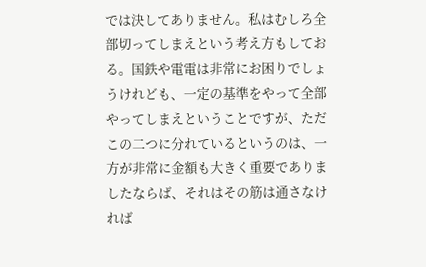では決してありません。私はむしろ全部切ってしまえという考え方もしておる。国鉄や電電は非常にお困りでしょうけれども、一定の基準をやって全部やってしまえということですが、ただこの二つに分れているというのは、一方が非常に金額も大きく重要でありましたならば、それはその筋は通さなければ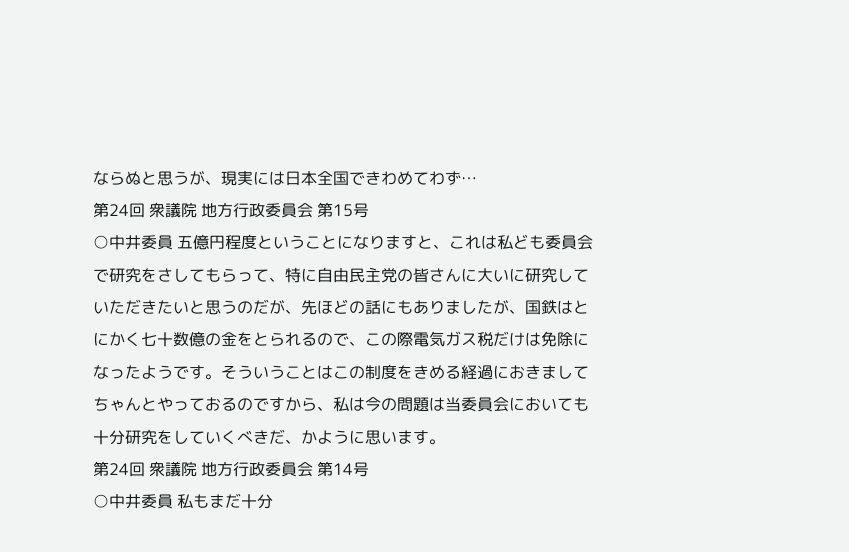ならぬと思うが、現実には日本全国できわめてわず…
第24回 衆議院 地方行政委員会 第15号
○中井委員 五億円程度ということになりますと、これは私ども委員会で研究をさしてもらって、特に自由民主党の皆さんに大いに研究していただきたいと思うのだが、先ほどの話にもありましたが、国鉄はとにかく七十数億の金をとられるので、この際電気ガス税だけは免除になったようです。そういうことはこの制度をきめる経過におきましてちゃんとやっておるのですから、私は今の問題は当委員会においても十分研究をしていくべきだ、かように思います。
第24回 衆議院 地方行政委員会 第14号
○中井委員 私もまだ十分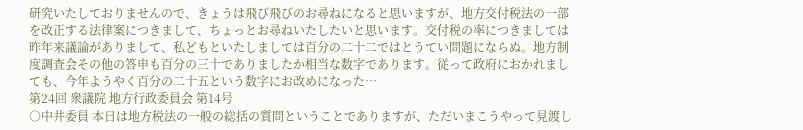研究いたしておりませんので、きょうは飛び飛びのお尋ねになると思いますが、地方交付税法の一部を改正する法律案につきまして、ちょっとお尋ねいたしたいと思います。交付税の率につきましては昨年来議論がありまして、私どもといたしましては百分の二十二ではとうてい問題にならぬ。地方制度調査会その他の答申も百分の三十でありましたか相当な数字であります。従って政府におかれましても、今年ようやく百分の二十五という数字にお改めになった…
第24回 衆議院 地方行政委員会 第14号
○中井委員 本日は地方税法の一般の総括の質問ということでありますが、ただいまこうやって見渡し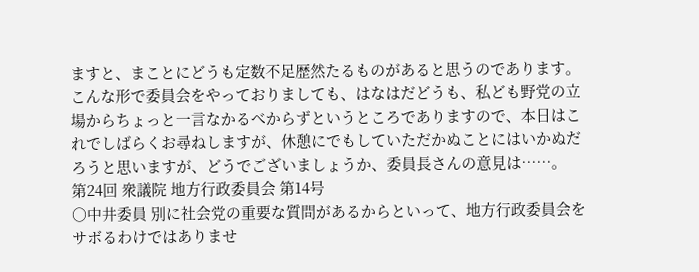ますと、まことにどうも定数不足歴然たるものがあると思うのであります。こんな形で委員会をやっておりましても、はなはだどうも、私ども野党の立場からちょっと一言なかるべからずというところでありますので、本日はこれでしばらくお尋ねしますが、休憩にでもしていただかぬことにはいかぬだろうと思いますが、どうでございましょうか、委員長さんの意見は……。
第24回 衆議院 地方行政委員会 第14号
○中井委員 別に社会党の重要な質問があるからといって、地方行政委員会をサボるわけではありませ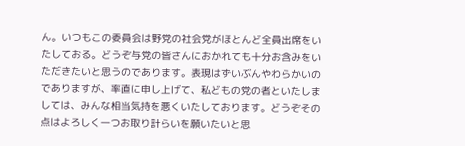ん。いつもこの委員会は野党の社会党がほとんど全員出席をいたしておる。どうぞ与党の皆さんにおかれても十分お含みをいただきたいと思うのであります。表現はずいぶんやわらかいのでありますが、率直に申し上げて、私どもの党の者といたしましては、みんな相当気持を悪くいたしております。どうぞその点はよろしく一つお取り計らいを願いたいと思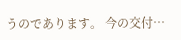うのであります。 今の交付…